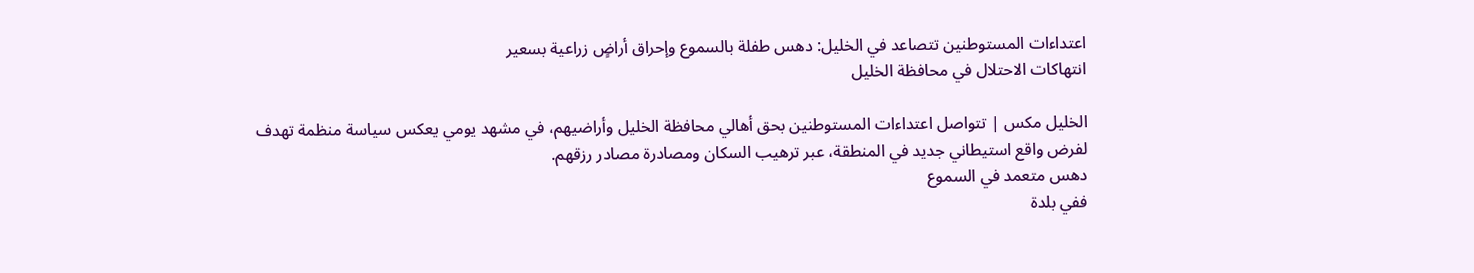اعتداءات المستوطنين تتصاعد في الخليل: دهس طفلة بالسموع وإحراق أراضٍ زراعية بسعير
انتهاكات الاحتلال في محافظة الخليل

الخليل مكس | تتواصل اعتداءات المستوطنين بحق أهالي محافظة الخليل وأراضيهم، في مشهد يومي يعكس سياسة منظمة تهدف لفرض واقع استيطاني جديد في المنطقة، عبر ترهيب السكان ومصادرة مصادر رزقهم.
دهس متعمد في السموع
ففي بلدة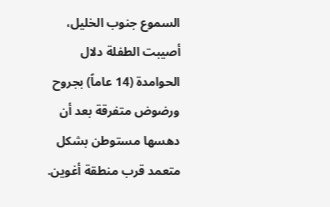السموع جنوب الخليل، أصيبت الطفلة دلال الحوامدة (14 عاماً) بجروح ورضوض متفرقة بعد أن دهسها مستوطن بشكل متعمد قرب منطقة أغوين.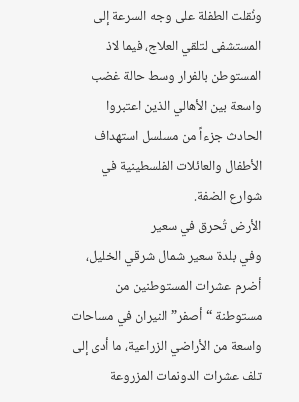ونُقلت الطفلة على وجه السرعة إلى المستشفى لتلقي العلاج، فيما لاذ المستوطن بالفرار وسط حالة غضب واسعة بين الأهالي الذين اعتبروا الحادث جزءاً من مسلسل استهداف الأطفال والعائلات الفلسطينية في شوارع الضفة.
الأرض تُحرق في سعير
وفي بلدة سعير شمال شرقي الخليل، أضرم عشرات المستوطنين من مستوطنة “أصفر” النيران في مساحات واسعة من الأراضي الزراعية، ما أدى إلى تلف عشرات الدونمات المزروعة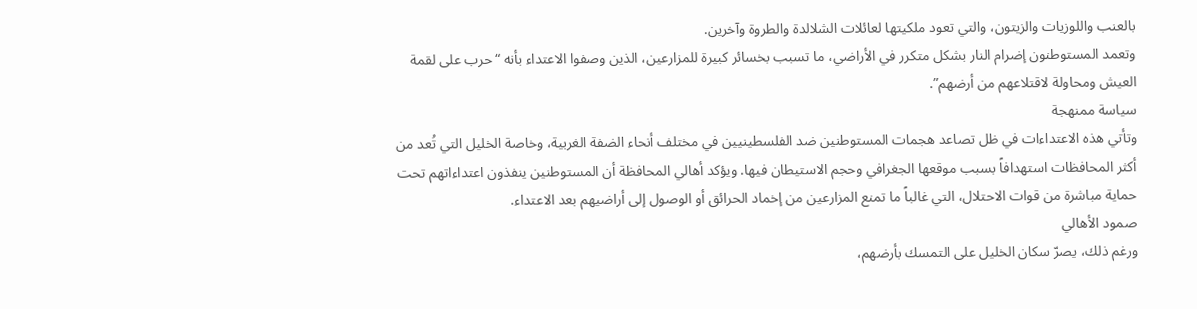بالعنب واللوزيات والزيتون، والتي تعود ملكيتها لعائلات الشلالدة والطروة وآخرين.
وتعمد المستوطنون إضرام النار بشكل متكرر في الأراضي، ما تسبب بخسائر كبيرة للمزارعين، الذين وصفوا الاعتداء بأنه “حرب على لقمة العيش ومحاولة لاقتلاعهم من أرضهم”.
سياسة ممنهجة
وتأتي هذه الاعتداءات في ظل تصاعد هجمات المستوطنين ضد الفلسطينيين في مختلف أنحاء الضفة الغربية، وخاصة الخليل التي تُعد من أكثر المحافظات استهدافاً بسبب موقعها الجغرافي وحجم الاستيطان فيها. ويؤكد أهالي المحافظة أن المستوطنين ينفذون اعتداءاتهم تحت حماية مباشرة من قوات الاحتلال، التي غالباً ما تمنع المزارعين من إخماد الحرائق أو الوصول إلى أراضيهم بعد الاعتداء.
صمود الأهالي
ورغم ذلك، يصرّ سكان الخليل على التمسك بأرضهم،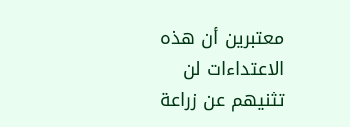معتبرين أن هذه الاعتداءات لن تثنيهم عن زراعة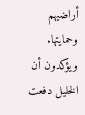أراضيهم وحمايتها. ويؤكدون أن الخليل دفعت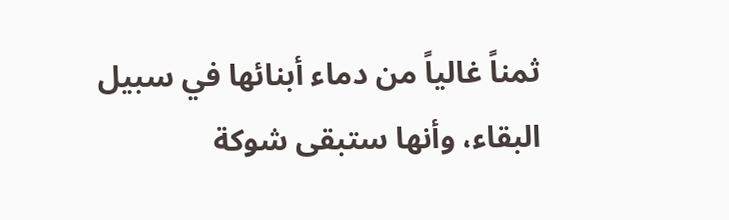ثمناً غالياً من دماء أبنائها في سبيل البقاء، وأنها ستبقى شوكة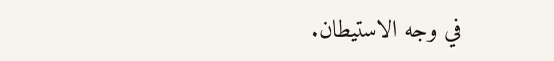في وجه الاستيطان.